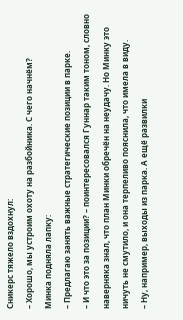Сникерс тяжело вздохнул:
– Хорошо, мы устроим охоту на разбойника. С чего начнём?
Минка подняла лапку:
– Предлагаю занять важные стратегические позиции в парке.
– И что это за позиции? – поинтересовался Гуннар таким тоном, словно наверняка знал, что план Минки обречён на неудачу. Но Минку это ничуть не смутило, и она терпеливо пояснила, что имела в виду.
– Ну, например, выходы из парка. А ещё развилки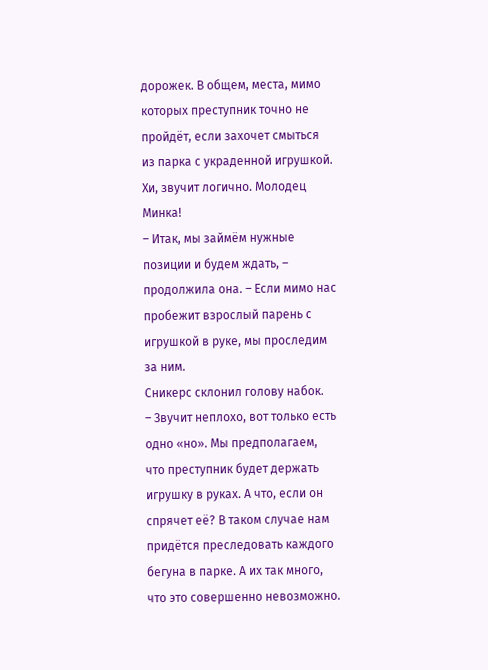дорожек. В общем, места, мимо которых преступник точно не пройдёт, если захочет смыться из парка с украденной игрушкой.
Хи, звучит логично. Молодец Минка!
– Итак, мы займём нужные позиции и будем ждать, – продолжила она. – Если мимо нас пробежит взрослый парень с игрушкой в руке, мы проследим за ним.
Сникерс склонил голову набок.
– Звучит неплохо, вот только есть одно «но». Мы предполагаем, что преступник будет держать игрушку в руках. А что, если он спрячет её? В таком случае нам придётся преследовать каждого бегуна в парке. А их так много, что это совершенно невозможно.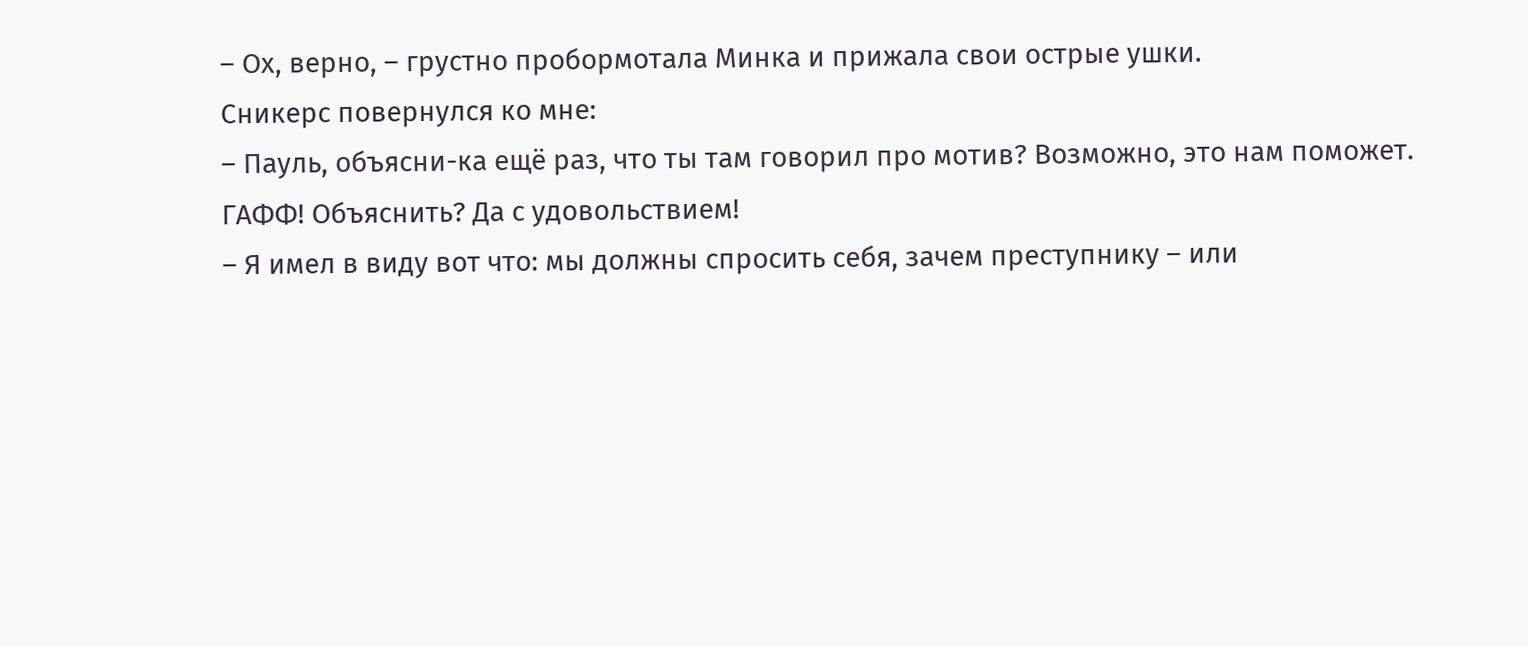– Ох, верно, – грустно пробормотала Минка и прижала свои острые ушки.
Сникерс повернулся ко мне:
– Пауль, объясни-ка ещё раз, что ты там говорил про мотив? Возможно, это нам поможет.
ГАФФ! Объяснить? Да с удовольствием!
– Я имел в виду вот что: мы должны спросить себя, зачем преступнику – или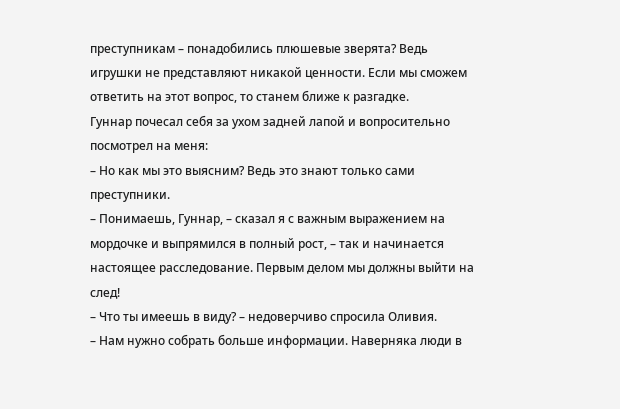преступникам – понадобились плюшевые зверята? Ведь игрушки не представляют никакой ценности. Если мы сможем ответить на этот вопрос, то станем ближе к разгадке.
Гуннар почесал себя за ухом задней лапой и вопросительно посмотрел на меня:
– Но как мы это выясним? Ведь это знают только сами преступники.
– Понимаешь, Гуннар, – сказал я с важным выражением на мордочке и выпрямился в полный рост, – так и начинается настоящее расследование. Первым делом мы должны выйти на след!
– Что ты имеешь в виду? – недоверчиво спросила Оливия.
– Нам нужно собрать больше информации. Наверняка люди в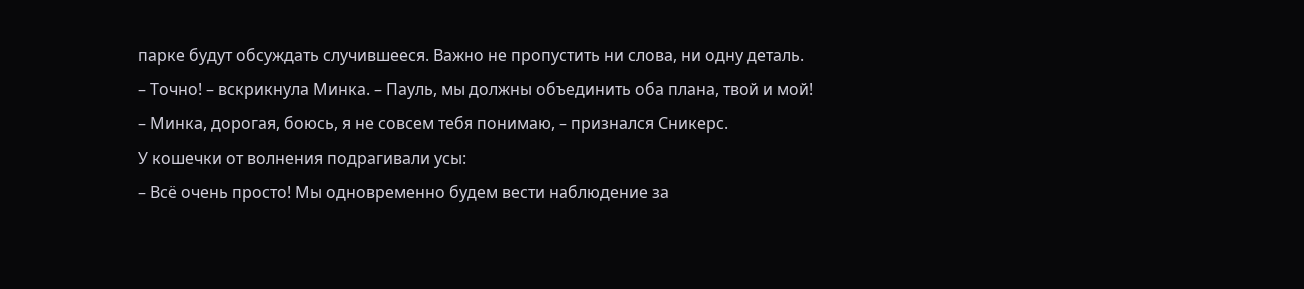парке будут обсуждать случившееся. Важно не пропустить ни слова, ни одну деталь.
– Точно! – вскрикнула Минка. – Пауль, мы должны объединить оба плана, твой и мой!
– Минка, дорогая, боюсь, я не совсем тебя понимаю, – признался Сникерс.
У кошечки от волнения подрагивали усы:
– Всё очень просто! Мы одновременно будем вести наблюдение за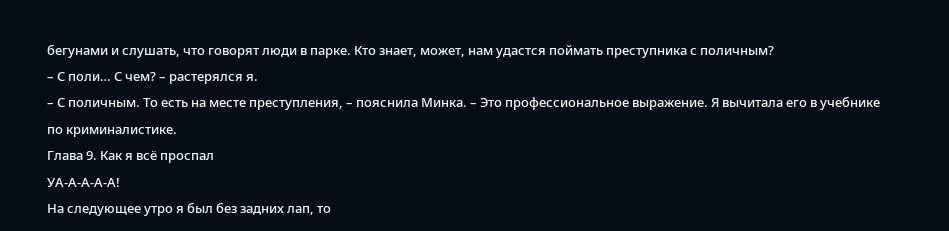бегунами и слушать, что говорят люди в парке. Кто знает, может, нам удастся поймать преступника с поличным?
– С поли… С чем? – растерялся я.
– С поличным. То есть на месте преступления, – пояснила Минка. – Это профессиональное выражение. Я вычитала его в учебнике по криминалистике.
Глава 9. Как я всё проспал
УА-А-А-А-А!
На следующее утро я был без задних лап, то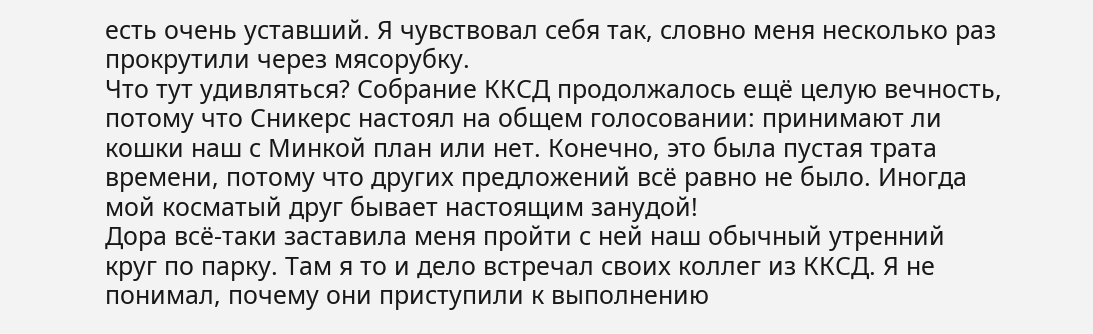есть очень уставший. Я чувствовал себя так, словно меня несколько раз прокрутили через мясорубку.
Что тут удивляться? Собрание ККСД продолжалось ещё целую вечность, потому что Сникерс настоял на общем голосовании: принимают ли кошки наш с Минкой план или нет. Конечно, это была пустая трата времени, потому что других предложений всё равно не было. Иногда мой косматый друг бывает настоящим занудой!
Дора всё-таки заставила меня пройти с ней наш обычный утренний круг по парку. Там я то и дело встречал своих коллег из ККСД. Я не понимал, почему они приступили к выполнению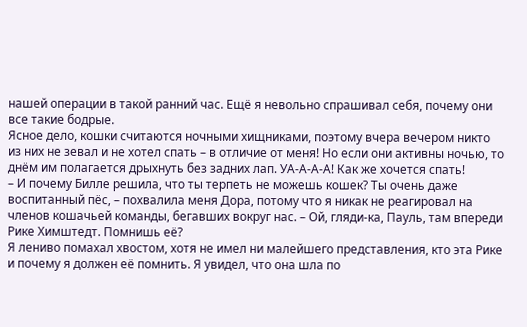нашей операции в такой ранний час. Ещё я невольно спрашивал себя, почему они все такие бодрые.
Ясное дело, кошки считаются ночными хищниками, поэтому вчера вечером никто из них не зевал и не хотел спать – в отличие от меня! Но если они активны ночью, то днём им полагается дрыхнуть без задних лап. УА-А-А-А! Как же хочется спать!
– И почему Билле решила, что ты терпеть не можешь кошек? Ты очень даже воспитанный пёс, – похвалила меня Дора, потому что я никак не реагировал на членов кошачьей команды, бегавших вокруг нас. – Ой, гляди-ка, Пауль, там впереди Рике Химштедт. Помнишь её?
Я лениво помахал хвостом, хотя не имел ни малейшего представления, кто эта Рике и почему я должен её помнить. Я увидел, что она шла по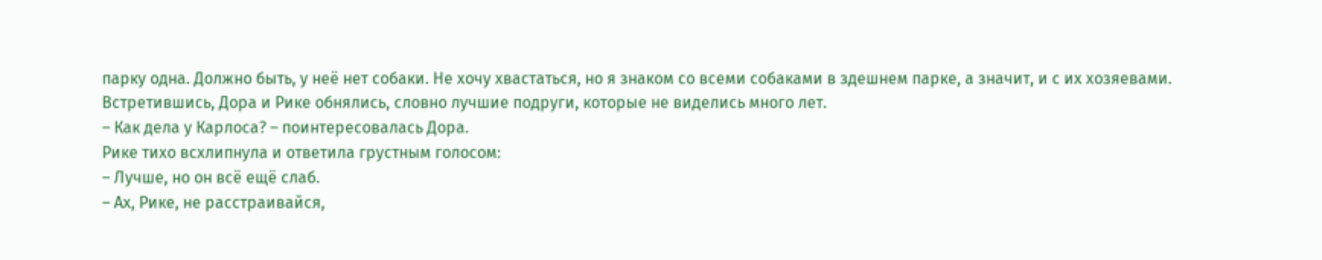парку одна. Должно быть, у неё нет собаки. Не хочу хвастаться, но я знаком со всеми собаками в здешнем парке, а значит, и с их хозяевами.
Встретившись, Дора и Рике обнялись, словно лучшие подруги, которые не виделись много лет.
– Как дела у Карлоса? – поинтересовалась Дора.
Рике тихо всхлипнула и ответила грустным голосом:
– Лучше, но он всё ещё слаб.
– Ах, Рике, не расстраивайся,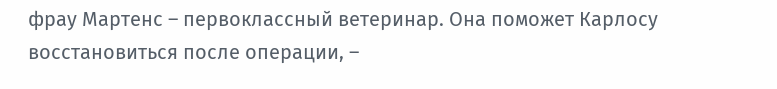фрау Мартенс – первоклассный ветеринар. Она поможет Карлосу восстановиться после операции, –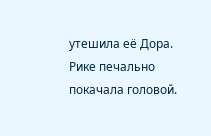утешила её Дора.
Рике печально покачала головой.